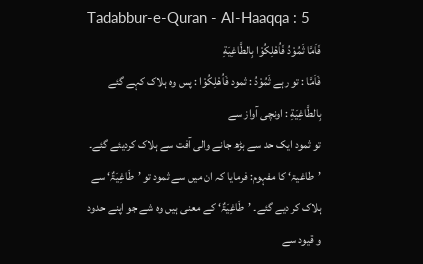Tadabbur-e-Quran - Al-Haaqqa : 5
فَاَمَّا ثَمُوْدُ فَاُهْلِكُوْا بِالطَّاغِیَةِ
فَاَمَّا : تو رہے ثَمُوْدُ : ثمود فَاُهْلِكُوْا : پس وہ ہلاک کہے گئے بِالطَّاغِيَةِ : اونچی آواز سے
تو ثمود ایک حد سے بڑھ جانے والی آفت سے ہلاک کردیئے گئے۔
’طاغیۃ‘ کا مفہوم: فرمایا کہ ان میں سے ثمود تو ’طَاغِیَۃٌ‘ سے ہلاک کر دیے گئے۔ ’طَاغِیَۃٌ‘ کے معنی ہیں وہ شے جو اپنے حدود و قیود سے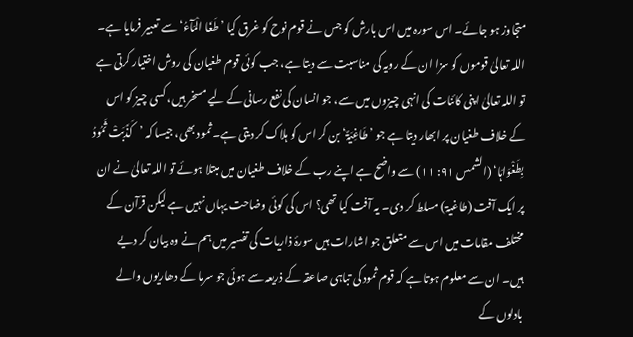متجاوز ہو جائے۔ اس سورہ میں اس بارش کو جس نے قوم نوح کو غرق کیا ’طَغَا الْمَآءُ‘ سے تعبیر فرمایا ہے۔ اللہ تعالیٰ قوموں کو سزا ان کے رویہ کی مناسبت سے دیتا ہے، جب کوئی قوم طغیان کی روش اختیار کرتی ہے تو اللہ تعالیٰ اپنی کائنات کی انہی چیزوں میں سے، جو انسان کی نفع رسانی کے لیے مسخر ہیں، کسی چیز کو اس کے خلاف طغیان پر ابھار دیتا ہے جو ’طَاغِیَۃٌ‘ بن کر اس کو ہلاک کر دیتی ہے۔ ثمود بھی، جیسا کہ ’کَذَّبَتْ ثَمُودُ بِطَغْوَاہَا‘ (الشمس ۹۱: ۱۱) سے واضح ہے اپنے رب کے خلاف طغیان میں مبتلا ہوئے تو اللہ تعالیٰ نے ان پر ایک آفت (طاغیۃ) مسلط کر دی۔ یہ آفت کیا تھی؟ اس کی کوئی وضاحت یہاں نہیں ہے لیکن قرآن کے مختلف مقامات میں اس سے متعلق جو اشارات ہیں سورۂ ذاریات کی تفسیر میں ہم نے وہ بیان کر دیے ہیں۔ ان سے معلوم ہوتا ہے کہ قوم ثمود کی تباہی صاعقہ کے ذریعہ سے ہوئی جو سرما کے دھاریوں والے بادلوں کے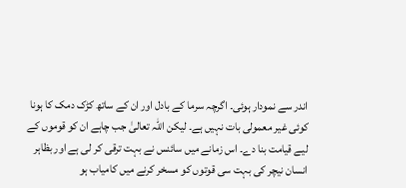اندر سے نمودار ہوئی۔ اگرچہ سرما کے بادل اور ان کے ساتھ کڑک دمک کا ہونا کوئی غیر معمولی بات نہیں ہے۔ لیکن اللہ تعالیٰ جب چاہے ان کو قوموں کے لیے قیامت بنا دے۔ اس زمانے میں سائنس نے بہت ترقی کر لی ہے اور بظاہر انسان نیچر کی بہت سی قوتوں کو مسخر کرنے میں کامیاب ہو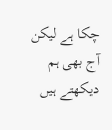چکا ہے لیکن آج بھی ہم دیکھتے ہیں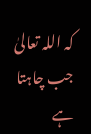کہ اللہ تعالیٰ جب چاہتا ہے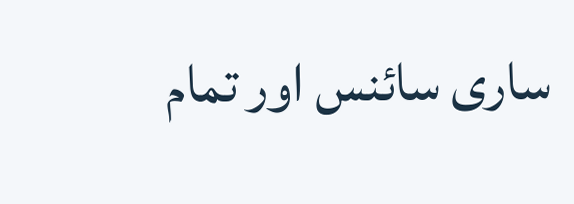ساری سائنس اور تمام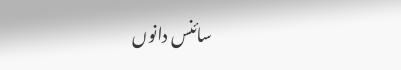سائنس دانوں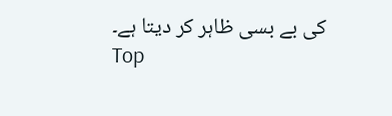کی بے بسی ظاہر کر دیتا ہے۔
Top